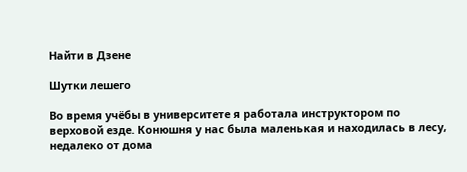Найти в Дзене

Шутки лешего

Во время учёбы в университете я работала инструктором по верховой езде. Конюшня у нас была маленькая и находилась в лесу, недалеко от дома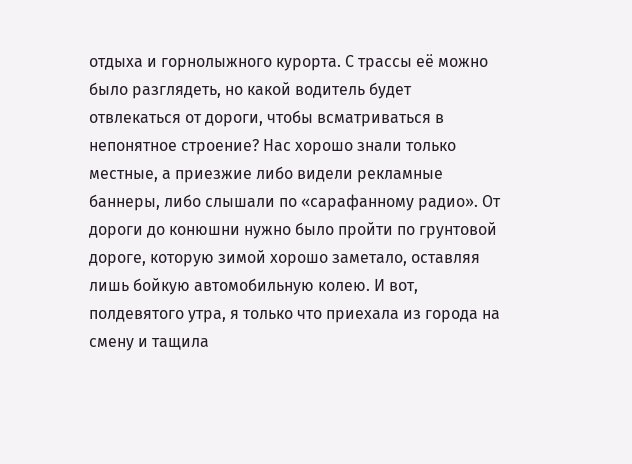отдыха и горнолыжного курорта. С трассы её можно было разглядеть, но какой водитель будет отвлекаться от дороги, чтобы всматриваться в непонятное строение? Нас хорошо знали только местные, а приезжие либо видели рекламные баннеры, либо слышали по «сарафанному радио». От дороги до конюшни нужно было пройти по грунтовой дороге, которую зимой хорошо заметало, оставляя лишь бойкую автомобильную колею. И вот, полдевятого утра, я только что приехала из города на смену и тащила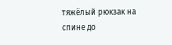тяжёлый рюкзак на спине до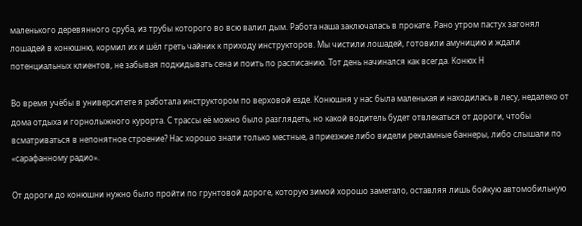маленького деревянного сруба, из трубы которого во всю валил дым. Работа наша заключалась в прокате. Рано утром пастух загонял лошадей в конюшню, кормил их и шёл греть чайник к приходу инструкторов. Мы чистили лошадей, готовили амуницию и ждали потенциальных клиентов, не забывая подкидывать сена и поить по расписанию. Тот день начинался как всегда. Конюх Н

Во время учёбы в университете я работала инструктором по верховой езде. Конюшня у нас была маленькая и находилась в лесу, недалеко от дома отдыха и горнолыжного курорта. С трассы её можно было разглядеть, но какой водитель будет отвлекаться от дороги, чтобы всматриваться в непонятное строение? Нас хорошо знали только местные, а приезжие либо видели рекламные баннеры, либо слышали по «сарафанному радио».

От дороги до конюшни нужно было пройти по грунтовой дороге, которую зимой хорошо заметало, оставляя лишь бойкую автомобильную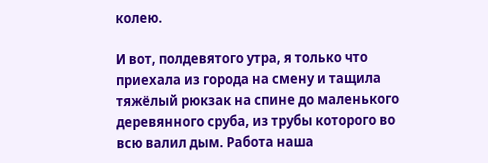колею.

И вот, полдевятого утра, я только что приехала из города на смену и тащила тяжёлый рюкзак на спине до маленького деревянного сруба, из трубы которого во всю валил дым. Работа наша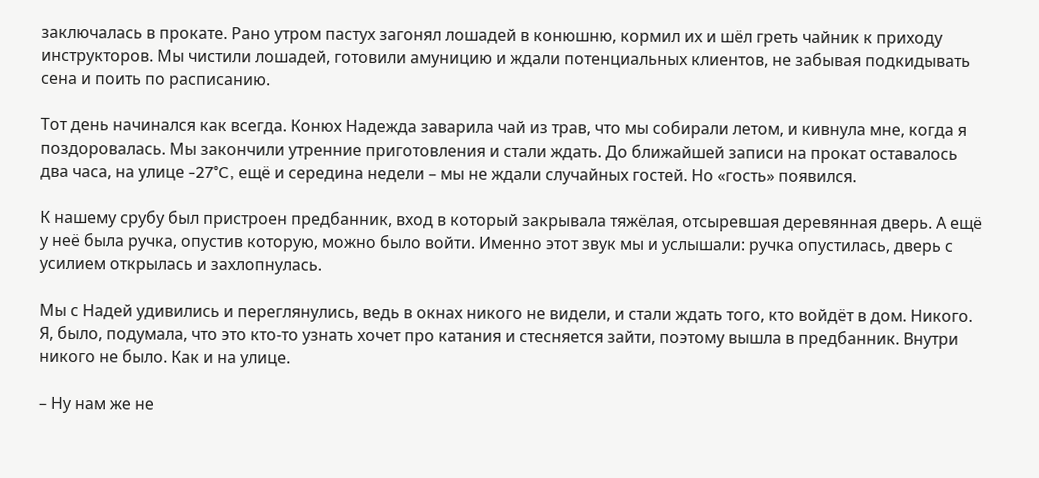заключалась в прокате. Рано утром пастух загонял лошадей в конюшню, кормил их и шёл греть чайник к приходу инструкторов. Мы чистили лошадей, готовили амуницию и ждали потенциальных клиентов, не забывая подкидывать сена и поить по расписанию.

Тот день начинался как всегда. Конюх Надежда заварила чай из трав, что мы собирали летом, и кивнула мне, когда я поздоровалась. Мы закончили утренние приготовления и стали ждать. До ближайшей записи на прокат оставалось два часа, на улице -27°C, ещё и середина недели – мы не ждали случайных гостей. Но «гость» появился.

К нашему срубу был пристроен предбанник, вход в который закрывала тяжёлая, отсыревшая деревянная дверь. А ещё у неё была ручка, опустив которую, можно было войти. Именно этот звук мы и услышали: ручка опустилась, дверь с усилием открылась и захлопнулась.

Мы с Надей удивились и переглянулись, ведь в окнах никого не видели, и стали ждать того, кто войдёт в дом. Никого. Я, было, подумала, что это кто-то узнать хочет про катания и стесняется зайти, поэтому вышла в предбанник. Внутри никого не было. Как и на улице.

– Ну нам же не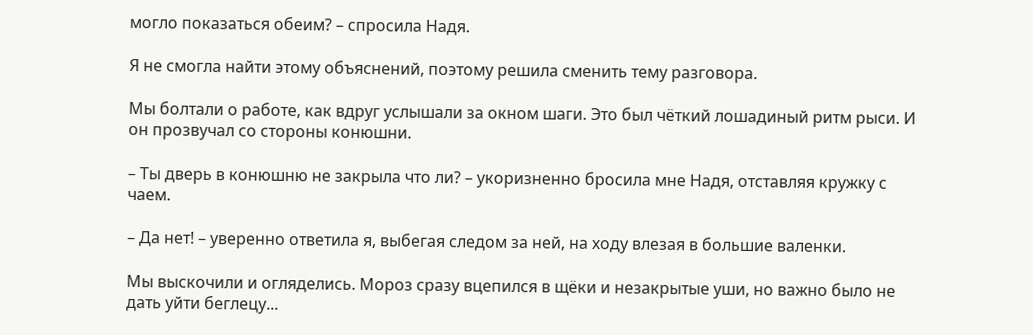могло показаться обеим? – спросила Надя.

Я не смогла найти этому объяснений, поэтому решила сменить тему разговора.

Мы болтали о работе, как вдруг услышали за окном шаги. Это был чёткий лошадиный ритм рыси. И он прозвучал со стороны конюшни.

– Ты дверь в конюшню не закрыла что ли? – укоризненно бросила мне Надя, отставляя кружку с чаем.

– Да нет! – уверенно ответила я, выбегая следом за ней, на ходу влезая в большие валенки.

Мы выскочили и огляделись. Мороз сразу вцепился в щёки и незакрытые уши, но важно было не дать уйти беглецу...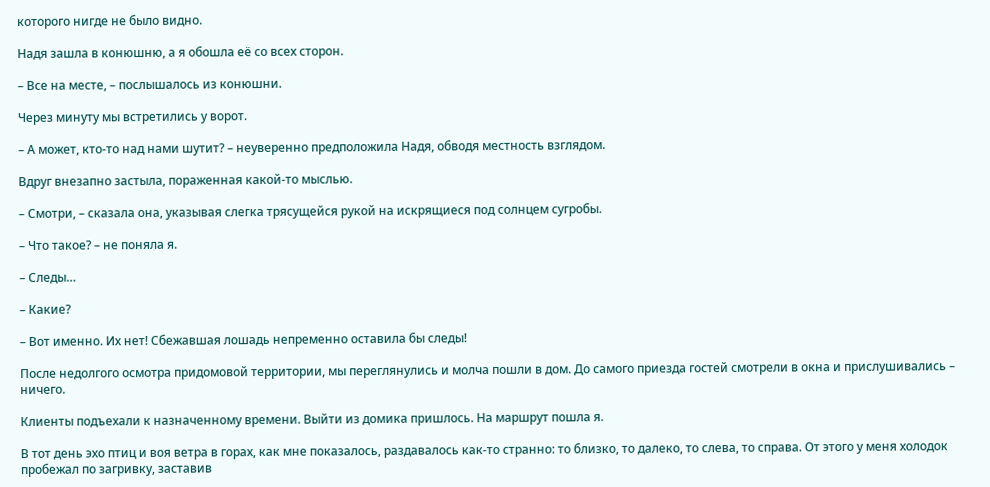которого нигде не было видно.

Надя зашла в конюшню, а я обошла её со всех сторон.

– Все на месте, – послышалось из конюшни.

Через минуту мы встретились у ворот.

– А может, кто-то над нами шутит? – неуверенно предположила Надя, обводя местность взглядом.

Вдруг внезапно застыла, пораженная какой-то мыслью.

– Смотри, – сказала она, указывая слегка трясущейся рукой на искрящиеся под солнцем сугробы.

– Что такое? – не поняла я.

– Следы…

– Какие?

– Вот именно. Их нет! Сбежавшая лошадь непременно оставила бы следы!

После недолгого осмотра придомовой территории, мы переглянулись и молча пошли в дом. До самого приезда гостей смотрели в окна и прислушивались – ничего.

Клиенты подъехали к назначенному времени. Выйти из домика пришлось. На маршрут пошла я.

В тот день эхо птиц и воя ветра в горах, как мне показалось, раздавалось как-то странно: то близко, то далеко, то слева, то справа. От этого у меня холодок пробежал по загривку, заставив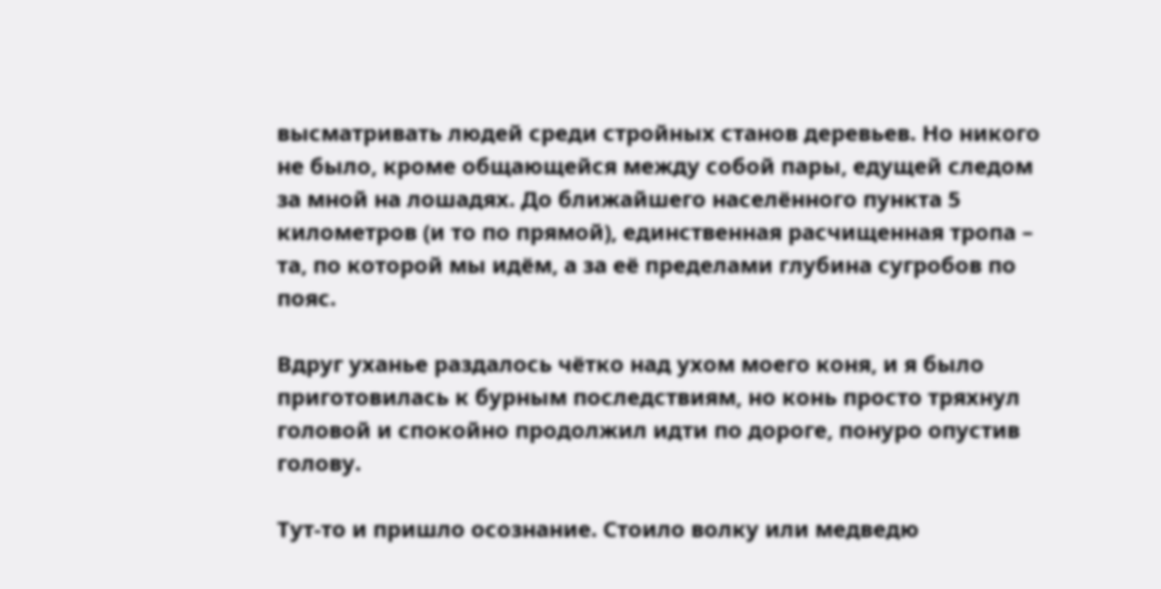высматривать людей среди стройных станов деревьев. Но никого не было, кроме общающейся между собой пары, едущей следом за мной на лошадях. До ближайшего населённого пункта 5 километров (и то по прямой), единственная расчищенная тропа – та, по которой мы идём, а за её пределами глубина сугробов по пояс.

Вдруг уханье раздалось чётко над ухом моего коня, и я было приготовилась к бурным последствиям, но конь просто тряхнул головой и спокойно продолжил идти по дороге, понуро опустив голову.

Тут-то и пришло осознание. Стоило волку или медведю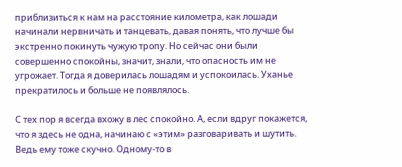приблизиться к нам на расстояние километра, как лошади начинали нервничать и танцевать, давая понять, что лучше бы экстренно покинуть чужую тропу. Но сейчас они были совершенно спокойны, значит, знали, что опасность им не угрожает. Тогда я доверилась лошадям и успокоилась. Уханье прекратилось и больше не появлялось.

С тех пор я всегда вхожу в лес спокойно. А, если вдруг покажется, что я здесь не одна, начинаю с «этим» разговаривать и шутить. Ведь ему тоже скучно. Одному-то в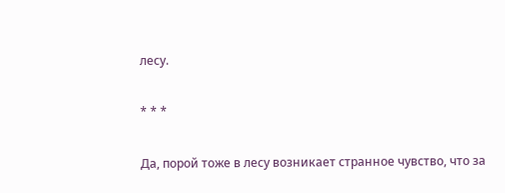лесу.

* * *

Да, порой тоже в лесу возникает странное чувство, что за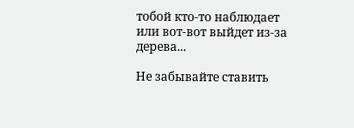тобой кто-то наблюдает или вот-вот выйдет из-за дерева...

Не забывайте ставить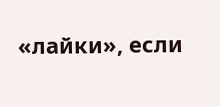«лайки», если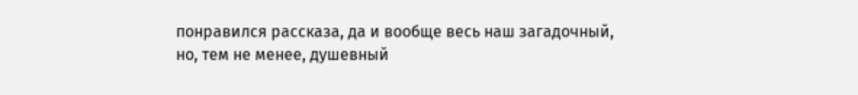понравился рассказа, да и вообще весь наш загадочный, но, тем не менее, душевный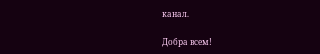канал.

Добра всем!